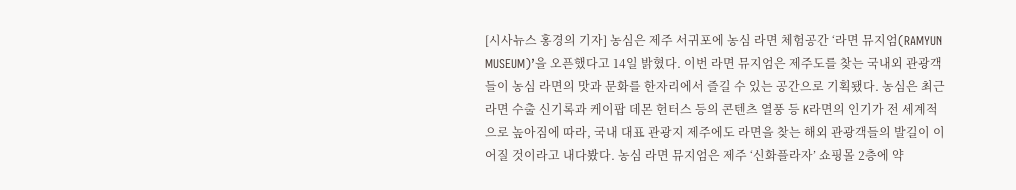[시사뉴스 홍경의 기자] 농심은 제주 서귀포에 농심 라면 체험공간 ‘라면 뮤지엄(RAMYUN MUSEUM)’을 오픈했다고 14일 밝혔다. 이번 라면 뮤지엄은 제주도를 찾는 국내외 관광객들이 농심 라면의 맛과 문화를 한자리에서 즐길 수 있는 공간으로 기획됐다. 농심은 최근 라면 수출 신기록과 케이팝 데몬 헌터스 등의 콘텐츠 열풍 등 K라면의 인기가 전 세계적으로 높아짐에 따라, 국내 대표 관광지 제주에도 라면을 찾는 해외 관광객들의 발길이 이어질 것이라고 내다봤다. 농심 라면 뮤지엄은 제주 ‘신화플라자’ 쇼핑몰 2층에 약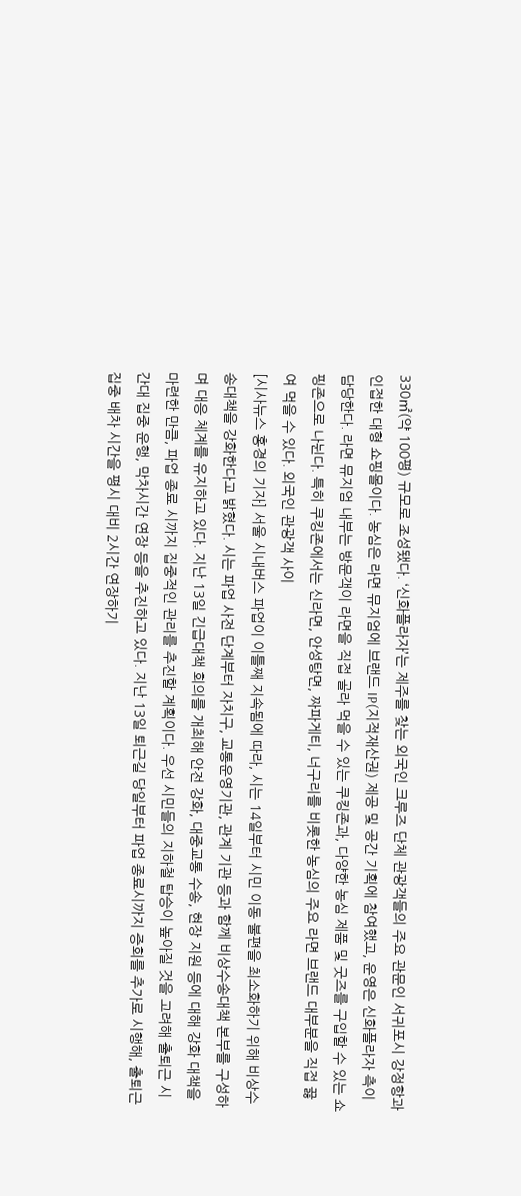330㎡(약 100평) 규모로 조성됐다. ‘신화플라자’는 제주를 찾는 외국인 크루즈 단체 관광객들의 주요 관문인 서귀포시 강정항과 인접한 대형 쇼핑몰이다. 농심은 라면 뮤지엄에 브랜드 IP(지적재산권) 제공 및 공간 기획에 참여했고, 운영은 신화플라자 측이 담당한다. 라면 뮤지엄 내부는 방문객이 라면을 직접 골라 먹을 수 있는 쿠킹존과, 다양한 농심 제품 및 굿즈를 구입할 수 있는 쇼핑존으로 나뉜다. 특히 쿠킹존에서는 신라면, 안성탕면, 짜파게티, 너구리를 비롯한 농심의 주요 라면 브랜드 대부분을 직접 끓여 먹을 수 있다. 외국인 관광객 사이
[시사뉴스 홍경의 기자] 서울 시내버스 파업이 이틀째 지속됨에 따라, 시는 14일부터 시민 이동 불편을 최소화하기 위해 비상수송대책을 강화한다고 밝혔다. 시는 파업 사전 단계부터 자치구, 교통운영기관, 관계 기관 등과 함께 비상수송대책 본부를 구성하며 대응 체계를 유지하고 있다. 지난 13일 긴급대책 회의를 개최해 안전 강화, 대중교통 수송, 현장 지원 등에 대해 강화 대책을 마련한 만큼, 파업 종료 시까지 집중적인 관리를 추진할 계획이다. 우선 시민들의 지하철 탑승이 높아질 것을 고려해 출퇴근 시간대 집중 운행, 막차시간 연장 등을 추진하고 있다. 지난 13일 퇴근길 당일부터 파업 종료시까지 증회를 추가로 시행해, 출퇴근 집중 배차 시간을 평시 대비 2시간 연장하기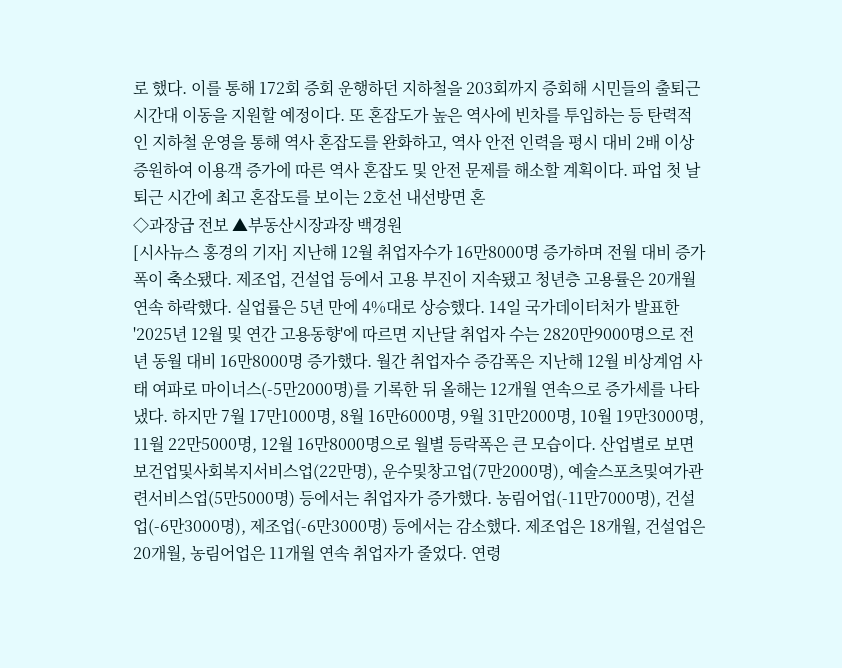로 했다. 이를 통해 172회 증회 운행하던 지하철을 203회까지 증회해 시민들의 출퇴근 시간대 이동을 지원할 예정이다. 또 혼잡도가 높은 역사에 빈차를 투입하는 등 탄력적인 지하철 운영을 통해 역사 혼잡도를 완화하고, 역사 안전 인력을 평시 대비 2배 이상 증원하여 이용객 증가에 따른 역사 혼잡도 및 안전 문제를 해소할 계획이다. 파업 첫 날 퇴근 시간에 최고 혼잡도를 보이는 2호선 내선방면 혼
◇과장급 전보 ▲부동산시장과장 백경원
[시사뉴스 홍경의 기자] 지난해 12월 취업자수가 16만8000명 증가하며 전월 대비 증가폭이 축소됐다. 제조업, 건설업 등에서 고용 부진이 지속됐고 청년층 고용률은 20개월 연속 하락했다. 실업률은 5년 만에 4%대로 상승했다. 14일 국가데이터처가 발표한 '2025년 12월 및 연간 고용동향'에 따르면 지난달 취업자 수는 2820만9000명으로 전년 동월 대비 16만8000명 증가했다. 월간 취업자수 증감폭은 지난해 12월 비상계엄 사태 여파로 마이너스(-5만2000명)를 기록한 뒤 올해는 12개월 연속으로 증가세를 나타냈다. 하지만 7월 17만1000명, 8월 16만6000명, 9월 31만2000명, 10월 19만3000명, 11월 22만5000명, 12월 16만8000명으로 월별 등락폭은 큰 모습이다. 산업별로 보면 보건업및사회복지서비스업(22만명), 운수및창고업(7만2000명), 예술스포츠및여가관련서비스업(5만5000명) 등에서는 취업자가 증가했다. 농림어업(-11만7000명), 건설업(-6만3000명), 제조업(-6만3000명) 등에서는 감소했다. 제조업은 18개월, 건설업은 20개월, 농림어업은 11개월 연속 취업자가 줄었다. 연령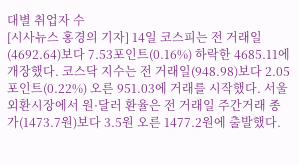대별 취업자 수
[시사뉴스 홍경의 기자] 14일 코스피는 전 거래일(4692.64)보다 7.53포인트(0.16%) 하락한 4685.11에 개장했다. 코스닥 지수는 전 거래일(948.98)보다 2.05포인트(0.22%) 오른 951.03에 거래를 시작했다. 서울 외환시장에서 원·달러 환율은 전 거래일 주간거래 종가(1473.7원)보다 3.5원 오른 1477.2원에 출발했다.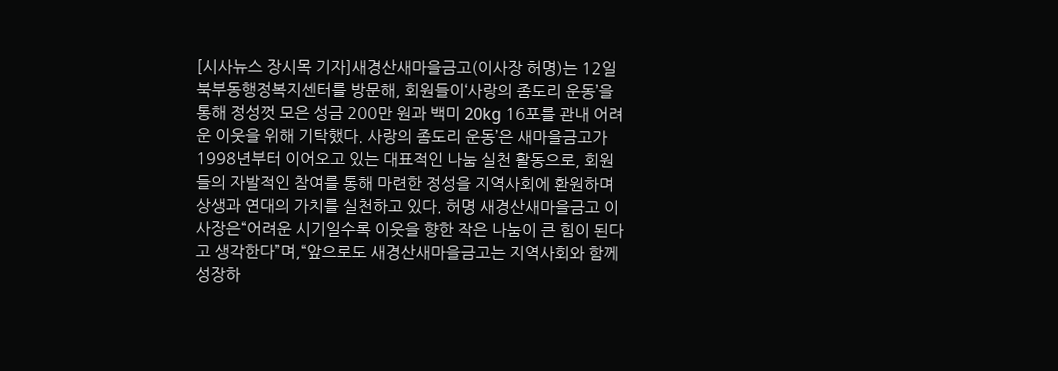[시사뉴스 장시목 기자]새경산새마을금고(이사장 허명)는 12일 북부동행정복지센터를 방문해, 회원들이‘사랑의 좀도리 운동’을 통해 정성껏 모은 성금 200만 원과 백미 20kg 16포를 관내 어려운 이웃을 위해 기탁했다. 사랑의 좀도리 운동’은 새마을금고가 1998년부터 이어오고 있는 대표적인 나눔 실천 활동으로, 회원들의 자발적인 참여를 통해 마련한 정성을 지역사회에 환원하며 상생과 연대의 가치를 실천하고 있다. 허명 새경산새마을금고 이사장은“어려운 시기일수록 이웃을 향한 작은 나눔이 큰 힘이 된다고 생각한다”며,“앞으로도 새경산새마을금고는 지역사회와 함께 성장하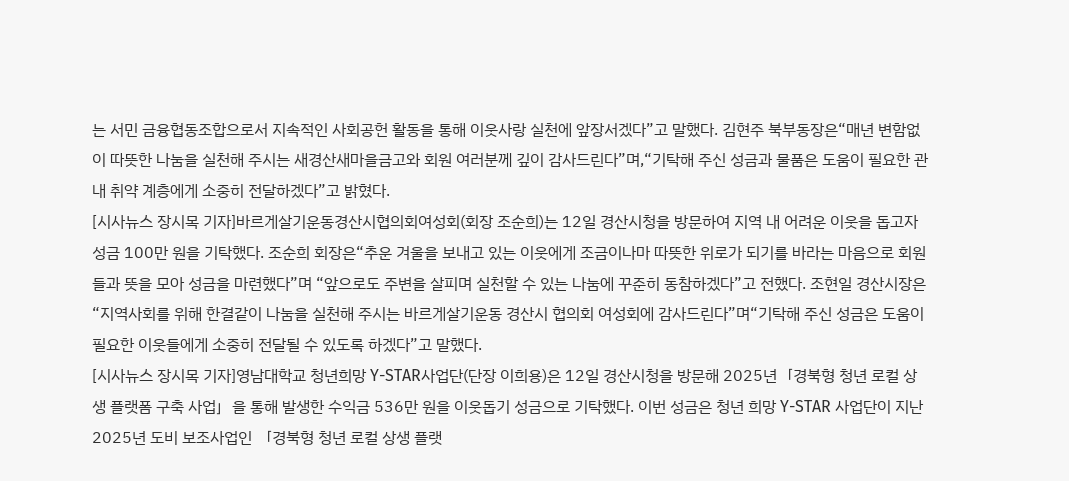는 서민 금융협동조합으로서 지속적인 사회공헌 활동을 통해 이웃사랑 실천에 앞장서겠다”고 말했다. 김현주 북부동장은“매년 변함없이 따뜻한 나눔을 실천해 주시는 새경산새마을금고와 회원 여러분께 깊이 감사드린다”며,“기탁해 주신 성금과 물품은 도움이 필요한 관내 취약 계층에게 소중히 전달하겠다”고 밝혔다.
[시사뉴스 장시목 기자]바르게살기운동경산시협의회여성회(회장 조순희)는 12일 경산시청을 방문하여 지역 내 어려운 이웃을 돕고자 성금 100만 원을 기탁했다. 조순희 회장은“추운 겨울을 보내고 있는 이웃에게 조금이나마 따뜻한 위로가 되기를 바라는 마음으로 회원들과 뜻을 모아 성금을 마련했다”며 “앞으로도 주변을 살피며 실천할 수 있는 나눔에 꾸준히 동참하겠다”고 전했다. 조현일 경산시장은“지역사회를 위해 한결같이 나눔을 실천해 주시는 바르게살기운동 경산시 협의회 여성회에 감사드린다”며“기탁해 주신 성금은 도움이 필요한 이웃들에게 소중히 전달될 수 있도록 하겠다”고 말했다.
[시사뉴스 장시목 기자]영남대학교 청년희망 Y-STAR사업단(단장 이희용)은 12일 경산시청을 방문해 2025년「경북형 청년 로컬 상생 플랫폼 구축 사업」을 통해 발생한 수익금 536만 원을 이웃돕기 성금으로 기탁했다. 이번 성금은 청년 희망 Y-STAR 사업단이 지난 2025년 도비 보조사업인 「경북형 청년 로컬 상생 플랫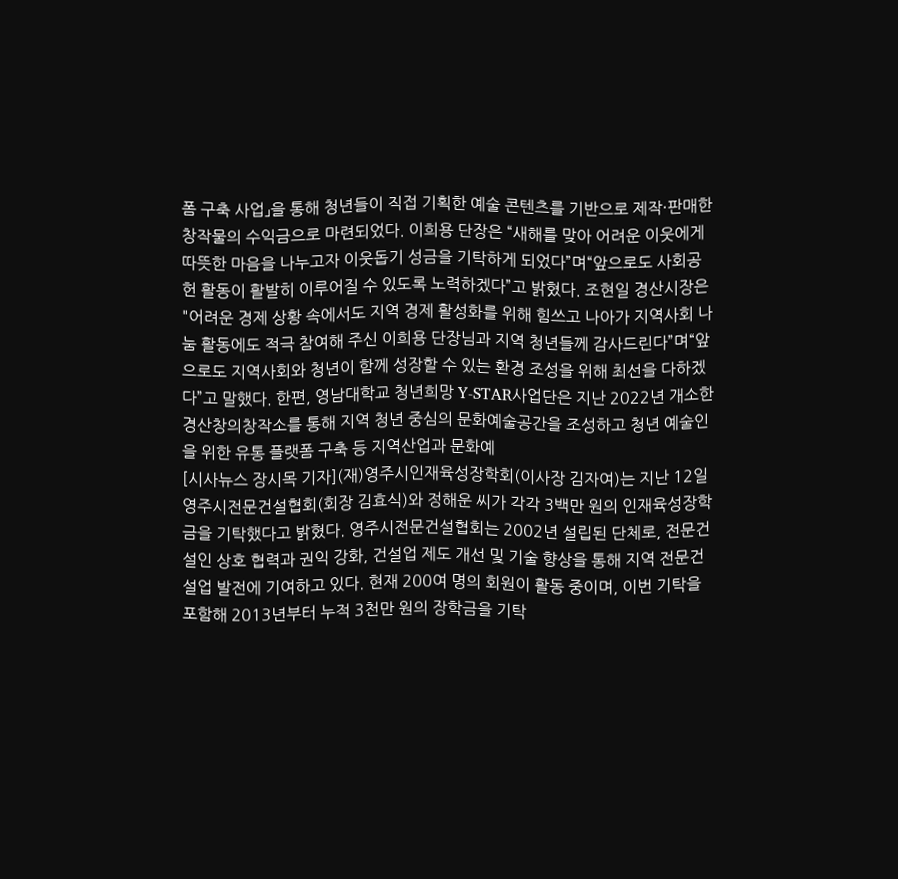폼 구축 사업」을 통해 청년들이 직접 기획한 예술 콘텐츠를 기반으로 제작·판매한 창작물의 수익금으로 마련되었다. 이희용 단장은 “새해를 맞아 어려운 이웃에게 따뜻한 마음을 나누고자 이웃돕기 성금을 기탁하게 되었다”며“앞으로도 사회공헌 활동이 활발히 이루어질 수 있도록 노력하겠다”고 밝혔다. 조현일 경산시장은 "어려운 경제 상황 속에서도 지역 경제 활성화를 위해 힘쓰고 나아가 지역사회 나눔 활동에도 적극 참여해 주신 이희용 단장님과 지역 청년들께 감사드린다”며“앞으로도 지역사회와 청년이 함께 성장할 수 있는 환경 조성을 위해 최선을 다하겠다”고 말했다. 한편, 영남대학교 청년희망 Y-STAR사업단은 지난 2022년 개소한 경산창의창작소를 통해 지역 청년 중심의 문화예술공간을 조성하고 청년 예술인을 위한 유통 플랫폼 구축 등 지역산업과 문화예
[시사뉴스 장시목 기자](재)영주시인재육성장학회(이사장 김자여)는 지난 12일 영주시전문건설협회(회장 김효식)와 정해운 씨가 각각 3백만 원의 인재육성장학금을 기탁했다고 밝혔다. 영주시전문건설협회는 2002년 설립된 단체로, 전문건설인 상호 협력과 권익 강화, 건설업 제도 개선 및 기술 향상을 통해 지역 전문건설업 발전에 기여하고 있다. 현재 200여 명의 회원이 활동 중이며, 이번 기탁을 포함해 2013년부터 누적 3천만 원의 장학금을 기탁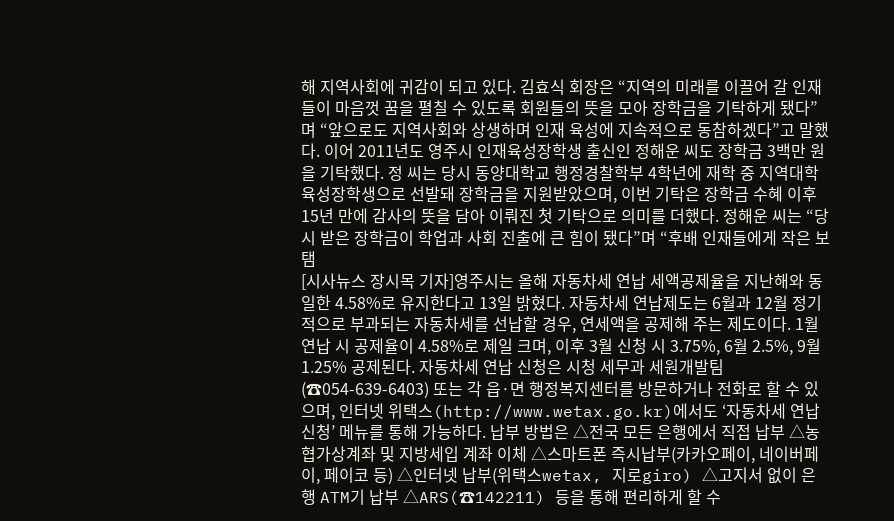해 지역사회에 귀감이 되고 있다. 김효식 회장은 “지역의 미래를 이끌어 갈 인재들이 마음껏 꿈을 펼칠 수 있도록 회원들의 뜻을 모아 장학금을 기탁하게 됐다”며 “앞으로도 지역사회와 상생하며 인재 육성에 지속적으로 동참하겠다”고 말했다. 이어 2011년도 영주시 인재육성장학생 출신인 정해운 씨도 장학금 3백만 원을 기탁했다. 정 씨는 당시 동양대학교 행정경찰학부 4학년에 재학 중 지역대학육성장학생으로 선발돼 장학금을 지원받았으며, 이번 기탁은 장학금 수혜 이후 15년 만에 감사의 뜻을 담아 이뤄진 첫 기탁으로 의미를 더했다. 정해운 씨는 “당시 받은 장학금이 학업과 사회 진출에 큰 힘이 됐다”며 “후배 인재들에게 작은 보탬
[시사뉴스 장시목 기자]영주시는 올해 자동차세 연납 세액공제율을 지난해와 동일한 4.58%로 유지한다고 13일 밝혔다. 자동차세 연납제도는 6월과 12월 정기적으로 부과되는 자동차세를 선납할 경우, 연세액을 공제해 주는 제도이다. 1월 연납 시 공제율이 4.58%로 제일 크며, 이후 3월 신청 시 3.75%, 6월 2.5%, 9월 1.25% 공제된다. 자동차세 연납 신청은 시청 세무과 세원개발팀(☎054-639-6403) 또는 각 읍·면 행정복지센터를 방문하거나 전화로 할 수 있으며, 인터넷 위택스(http://www.wetax.go.kr)에서도 ‘자동차세 연납 신청’ 메뉴를 통해 가능하다. 납부 방법은 △전국 모든 은행에서 직접 납부 △농협가상계좌 및 지방세입 계좌 이체 △스마트폰 즉시납부(카카오페이, 네이버페이, 페이코 등) △인터넷 납부(위택스wetax, 지로giro) △고지서 없이 은행 ATM기 납부 △ARS(☎142211) 등을 통해 편리하게 할 수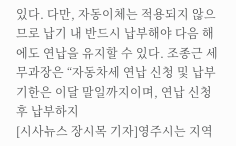있다. 다만, 자동이체는 적용되지 않으므로 납기 내 반드시 납부해야 다음 해에도 연납을 유지할 수 있다. 조종근 세무과장은 “자동차세 연납 신청 및 납부 기한은 이달 말일까지이며, 연납 신청 후 납부하지
[시사뉴스 장시목 기자]영주시는 지역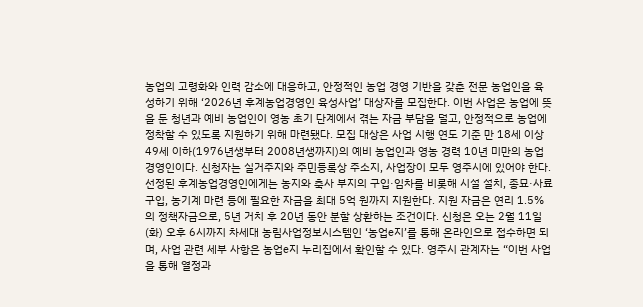농업의 고령화와 인력 감소에 대응하고, 안정적인 농업 경영 기반을 갖춘 전문 농업인을 육성하기 위해 ‘2026년 후계농업경영인 육성사업’ 대상자를 모집한다. 이번 사업은 농업에 뜻을 둔 청년과 예비 농업인이 영농 초기 단계에서 겪는 자금 부담을 덜고, 안정적으로 농업에 정착할 수 있도록 지원하기 위해 마련됐다. 모집 대상은 사업 시행 연도 기준 만 18세 이상 49세 이하(1976년생부터 2008년생까지)의 예비 농업인과 영농 경력 10년 미만의 농업경영인이다. 신청자는 실거주지와 주민등록상 주소지, 사업장이 모두 영주시에 있어야 한다. 선정된 후계농업경영인에게는 농지와 축사 부지의 구입·임차를 비롯해 시설 설치, 종묘·사료 구입, 농기계 마련 등에 필요한 자금을 최대 5억 원까지 지원한다. 지원 자금은 연리 1.5%의 정책자금으로, 5년 거치 후 20년 동안 분할 상환하는 조건이다. 신청은 오는 2월 11일(화) 오후 6시까지 차세대 농림사업정보시스템인 ‘농업e지’를 통해 온라인으로 접수하면 되며, 사업 관련 세부 사항은 농업e지 누리집에서 확인할 수 있다. 영주시 관계자는 “이번 사업을 통해 열정과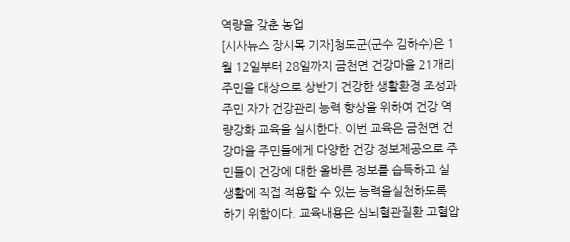역량을 갖춘 농업
[시사뉴스 장시목 기자]청도군(군수 김하수)은 1월 12일부터 28일까지 금천면 건강마을 21개리 주민을 대상으로 상반기 건강한 생활환경 조성과 주민 자가 건강관리 능력 향상을 위하여 건강 역량강화 교육을 실시한다. 이번 교육은 금천면 건강마을 주민들에게 다양한 건강 정보제공으로 주민들이 건강에 대한 올바른 정보를 습득하고 실생활에 직접 적용할 수 있는 능력을실천하도록 하기 위함이다. 교육내용은 심뇌혈관질환 고혈압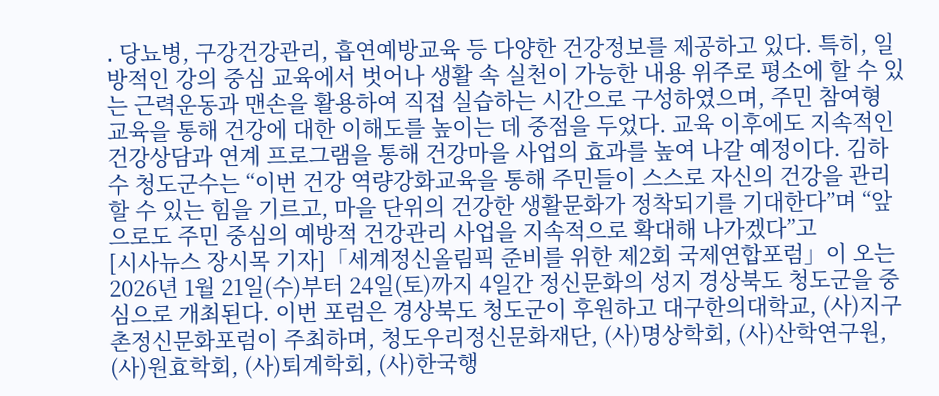․ 당뇨병, 구강건강관리, 흡연예방교육 등 다양한 건강정보를 제공하고 있다. 특히, 일방적인 강의 중심 교육에서 벗어나 생활 속 실천이 가능한 내용 위주로 평소에 할 수 있는 근력운동과 맨손을 활용하여 직접 실습하는 시간으로 구성하였으며, 주민 참여형 교육을 통해 건강에 대한 이해도를 높이는 데 중점을 두었다. 교육 이후에도 지속적인 건강상담과 연계 프로그램을 통해 건강마을 사업의 효과를 높여 나갈 예정이다. 김하수 청도군수는 “이번 건강 역량강화교육을 통해 주민들이 스스로 자신의 건강을 관리할 수 있는 힘을 기르고, 마을 단위의 건강한 생활문화가 정착되기를 기대한다”며 “앞으로도 주민 중심의 예방적 건강관리 사업을 지속적으로 확대해 나가겠다”고
[시사뉴스 장시목 기자]「세계정신올림픽 준비를 위한 제2회 국제연합포럼」이 오는 2026년 1월 21일(수)부터 24일(토)까지 4일간 정신문화의 성지 경상북도 청도군을 중심으로 개최된다. 이번 포럼은 경상북도 청도군이 후원하고 대구한의대학교, (사)지구촌정신문화포럼이 주최하며, 청도우리정신문화재단, (사)명상학회, (사)산학연구원, (사)원효학회, (사)퇴계학회, (사)한국행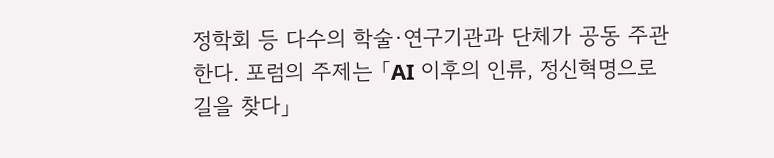정학회 등 다수의 학술·연구기관과 단체가 공동 주관한다. 포럼의 주제는 「AI 이후의 인류, 정신혁명으로 길을 찾다」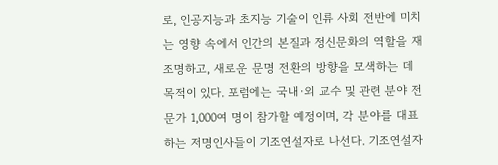로, 인공지능과 초지능 기술이 인류 사회 전반에 미치는 영향 속에서 인간의 본질과 정신문화의 역할을 재조명하고, 새로운 문명 전환의 방향을 모색하는 데 목적이 있다. 포럼에는 국내·외 교수 및 관련 분야 전문가 1,000여 명이 참가할 예정이며, 각 분야를 대표하는 저명인사들이 기조연설자로 나선다. 기조연설자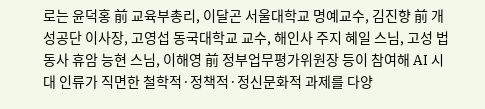로는 윤덕홍 前 교육부총리, 이달곤 서울대학교 명예교수, 김진향 前 개성공단 이사장, 고영섭 동국대학교 교수, 해인사 주지 혜일 스님, 고성 법동사 휴암 능현 스님, 이해영 前 정부업무평가위원장 등이 참여해 AI 시대 인류가 직면한 철학적·정책적·정신문화적 과제를 다양